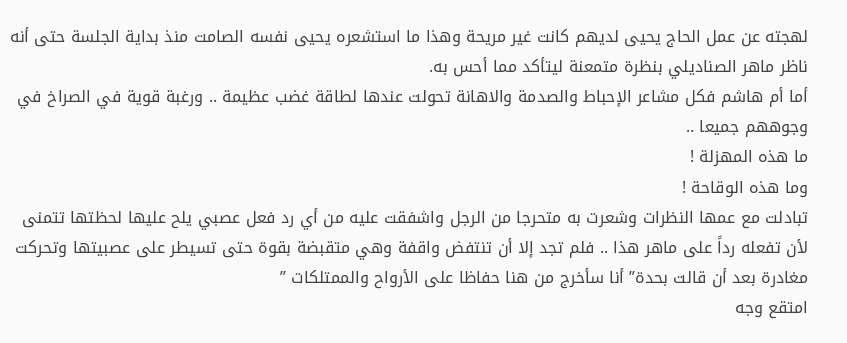لهجته عن عمل الحاج يحيى لديهم كانت غير مريحة وهذا ما استشعره يحيى نفسه الصامت منذ بداية الجلسة حتى أنه ناظر ماهر الصناديلي بنظرة متمعنة ليتأكد مما أحس به.
أما أم هاشم فكل مشاعر الإحباط والصدمة والاهانة تحولت عندها لطاقة غضب عظيمة .. ورغبة قوية في الصراخ في وجوههم جميعا ..
ما هذه المهزلة !
وما هذه الوقاحة !
تبادلت مع عمها النظرات وشعرت به متحرجا من الرجل واشفقت عليه من أي رد فعل عصبي يلح عليها لحظتها تتمنى لأن تفعله رداً على ماهر هذا .. فلم تجد إلا أن تنتفض واقفة وهي متقبضة بقوة حتى تسيطر على عصبيتها وتحركت مغادرة بعد أن قالت بحدة” أنا سأخرج من هنا حفاظا على الأرواح والممتلكات ”
امتقع وجه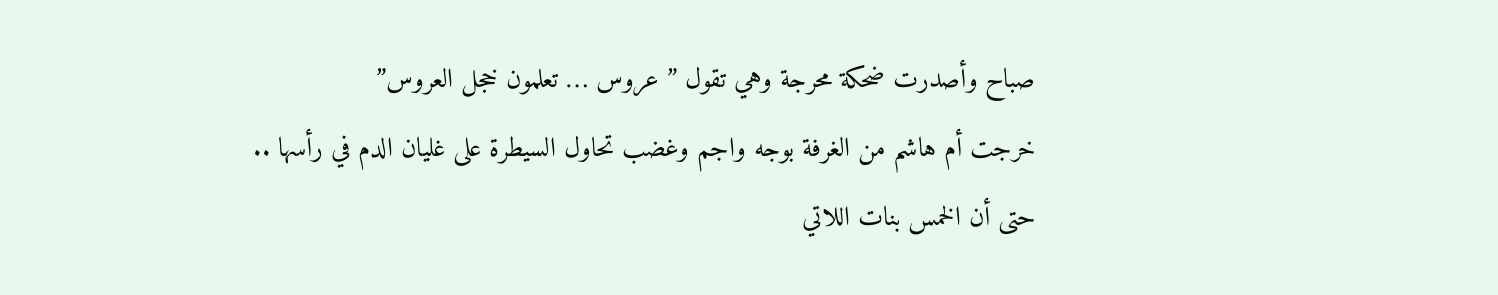صباح وأصدرت ضحكة محرجة وهي تقول ” عروس … تعلمون خجل العروس”
خرجت أم هاشم من الغرفة بوجه واجم وغضب تحاول السيطرة على غليان الدم في رأسها .. حتى أن الخمس بنات اللاتي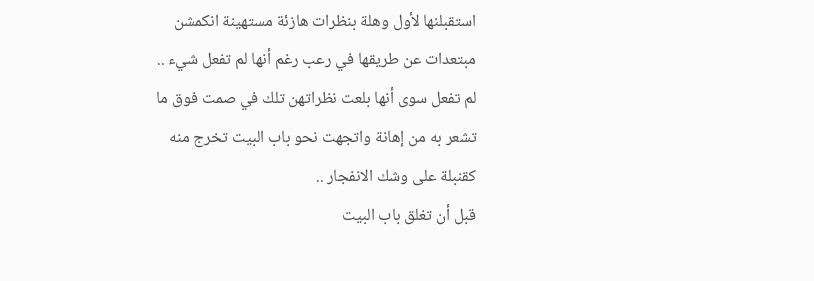استقبلنها لأول وهلة بنظرات هازئة مستهينة انكمشن مبتعدات عن طريقها في رعب رغم أنها لم تفعل شيء ..
لم تفعل سوى أنها بلعت نظراتهن تلك في صمت فوق ما تشعر به من إهانة واتجهت نحو باب البيت تخرج منه كقنبلة على وشك الانفجار ..
قبل أن تغلق باب البيت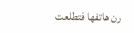رن هاتفها فتطلعت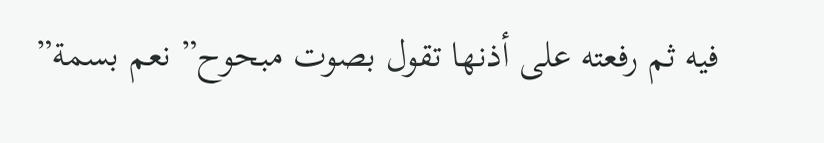فيه ثم رفعته على أذنها تقول بصوت مبحوح” نعم بسمة”